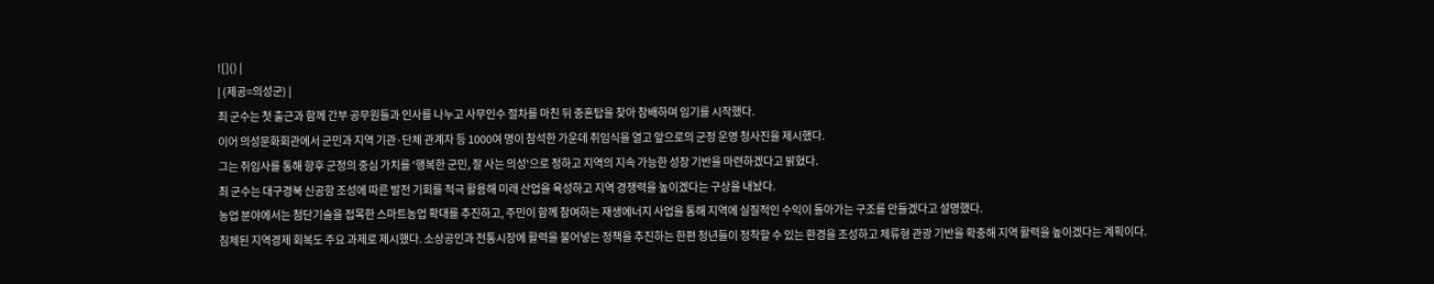![]() |
| (제공=의성군) |
최 군수는 첫 출근과 함께 간부 공무원들과 인사를 나누고 사무인수 절차를 마친 뒤 충혼탑을 찾아 참배하며 임기를 시작했다.
이어 의성문화회관에서 군민과 지역 기관·단체 관계자 등 1000여 명이 참석한 가운데 취임식을 열고 앞으로의 군정 운영 청사진을 제시했다.
그는 취임사를 통해 향후 군정의 중심 가치를 '행복한 군민, 잘 사는 의성'으로 정하고 지역의 지속 가능한 성장 기반을 마련하겠다고 밝혔다.
최 군수는 대구경북 신공항 조성에 따른 발전 기회를 적극 활용해 미래 산업을 육성하고 지역 경쟁력을 높이겠다는 구상을 내놨다.
농업 분야에서는 첨단기술을 접목한 스마트농업 확대를 추진하고, 주민이 함께 참여하는 재생에너지 사업을 통해 지역에 실질적인 수익이 돌아가는 구조를 만들겠다고 설명했다.
침체된 지역경제 회복도 주요 과제로 제시했다. 소상공인과 전통시장에 활력을 불어넣는 정책을 추진하는 한편 청년들이 정착할 수 있는 환경을 조성하고 체류형 관광 기반을 확충해 지역 활력을 높이겠다는 계획이다.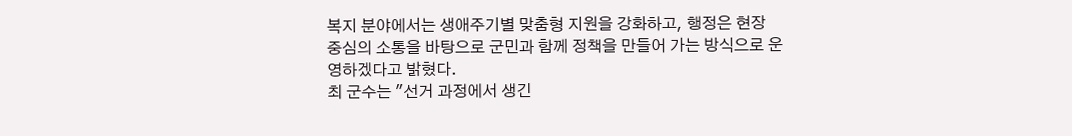복지 분야에서는 생애주기별 맞춤형 지원을 강화하고, 행정은 현장 중심의 소통을 바탕으로 군민과 함께 정책을 만들어 가는 방식으로 운영하겠다고 밝혔다.
최 군수는 "선거 과정에서 생긴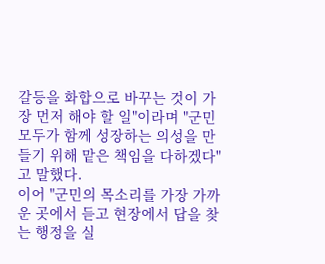갈등을 화합으로 바꾸는 것이 가장 먼저 해야 할 일"이라며 "군민 모두가 함께 성장하는 의성을 만들기 위해 맡은 책임을 다하겠다"고 말했다.
이어 "군민의 목소리를 가장 가까운 곳에서 듣고 현장에서 답을 찾는 행정을 실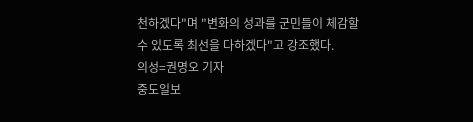천하겠다"며 "변화의 성과를 군민들이 체감할 수 있도록 최선을 다하겠다"고 강조했다.
의성=권명오 기자
중도일보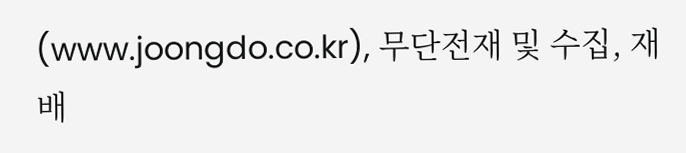(www.joongdo.co.kr), 무단전재 및 수집, 재배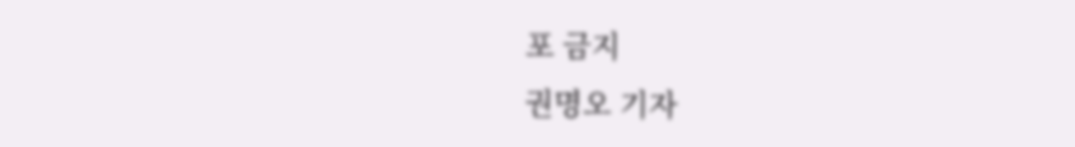포 금지
권명오 기자